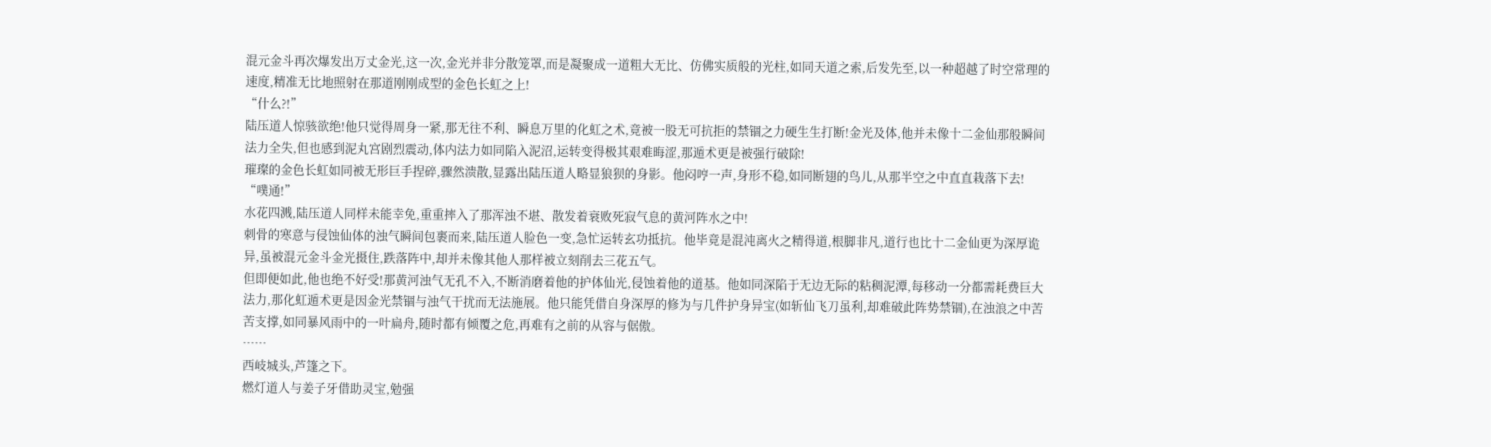混元金斗再次爆发出万丈金光,这一次,金光并非分散笼罩,而是凝聚成一道粗大无比、仿佛实质般的光柱,如同天道之索,后发先至,以一种超越了时空常理的速度,精准无比地照射在那道刚刚成型的金色长虹之上!
“什么?!”
陆压道人惊骇欲绝!他只觉得周身一紧,那无往不利、瞬息万里的化虹之术,竟被一股无可抗拒的禁锢之力硬生生打断!金光及体,他并未像十二金仙那般瞬间法力全失,但也感到泥丸宫剧烈震动,体内法力如同陷入泥沼,运转变得极其艰难晦涩,那遁术更是被强行破除!
璀璨的金色长虹如同被无形巨手捏碎,骤然溃散,显露出陆压道人略显狼狈的身影。他闷哼一声,身形不稳,如同断翅的鸟儿,从那半空之中直直栽落下去!
“噗通!”
水花四溅,陆压道人同样未能幸免,重重摔入了那浑浊不堪、散发着衰败死寂气息的黄河阵水之中!
刺骨的寒意与侵蚀仙体的浊气瞬间包裹而来,陆压道人脸色一变,急忙运转玄功抵抗。他毕竟是混沌离火之精得道,根脚非凡,道行也比十二金仙更为深厚诡异,虽被混元金斗金光摄住,跌落阵中,却并未像其他人那样被立刻削去三花五气。
但即便如此,他也绝不好受!那黄河浊气无孔不入,不断消磨着他的护体仙光,侵蚀着他的道基。他如同深陷于无边无际的粘稠泥潭,每移动一分都需耗费巨大法力,那化虹遁术更是因金光禁锢与浊气干扰而无法施展。他只能凭借自身深厚的修为与几件护身异宝(如斩仙飞刀虽利,却难破此阵势禁锢),在浊浪之中苦苦支撑,如同暴风雨中的一叶扁舟,随时都有倾覆之危,再难有之前的从容与倨傲。
……
西岐城头,芦篷之下。
燃灯道人与姜子牙借助灵宝,勉强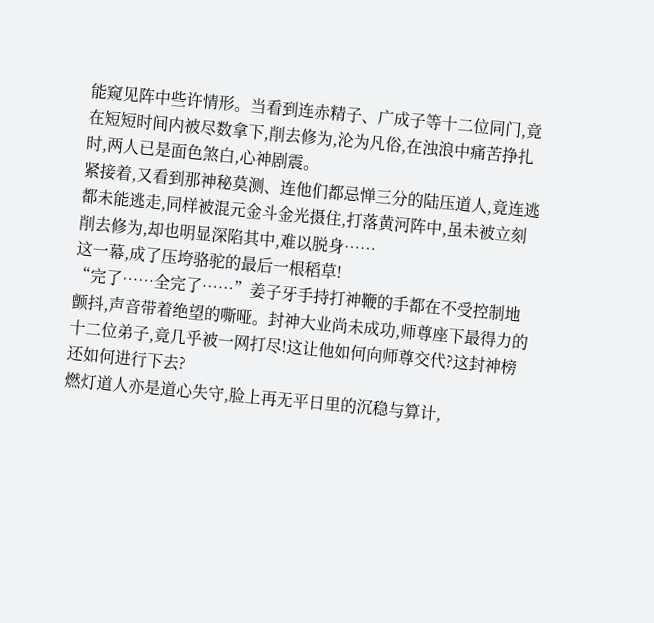能窥见阵中些许情形。当看到连赤精子、广成子等十二位同门,竟在短短时间内被尽数拿下,削去修为,沦为凡俗,在浊浪中痛苦挣扎时,两人已是面色煞白,心神剧震。
紧接着,又看到那神秘莫测、连他们都忌惮三分的陆压道人,竟连逃都未能逃走,同样被混元金斗金光摄住,打落黄河阵中,虽未被立刻削去修为,却也明显深陷其中,难以脱身……
这一幕,成了压垮骆驼的最后一根稻草!
“完了……全完了……”姜子牙手持打神鞭的手都在不受控制地颤抖,声音带着绝望的嘶哑。封神大业尚未成功,师尊座下最得力的十二位弟子,竟几乎被一网打尽!这让他如何向师尊交代?这封神榜还如何进行下去?
燃灯道人亦是道心失守,脸上再无平日里的沉稳与算计,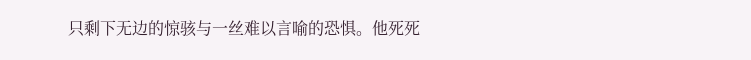只剩下无边的惊骇与一丝难以言喻的恐惧。他死死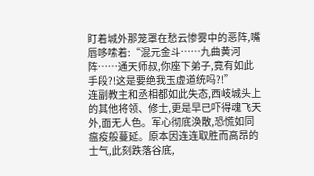盯着城外那笼罩在愁云惨雾中的恶阵,嘴唇哆嗦着:“混元金斗……九曲黄河阵……通天师叔,你座下弟子,竟有如此手段?!这是要绝我玉虚道统吗?!”
连副教主和丞相都如此失态,西岐城头上的其他将领、修士,更是早已吓得魂飞天外,面无人色。军心彻底涣散,恐慌如同瘟疫般蔓延。原本因连连取胜而高昂的士气,此刻跌落谷底,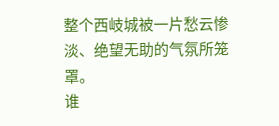整个西岐城被一片愁云惨淡、绝望无助的气氛所笼罩。
谁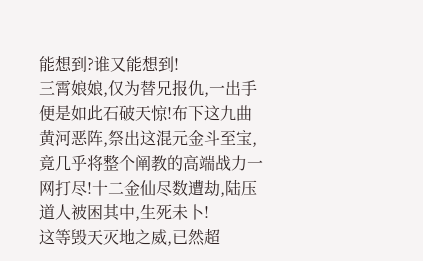能想到?谁又能想到!
三霄娘娘,仅为替兄报仇,一出手便是如此石破天惊!布下这九曲黄河恶阵,祭出这混元金斗至宝,竟几乎将整个阐教的高端战力一网打尽!十二金仙尽数遭劫,陆压道人被困其中,生死未卜!
这等毁天灭地之威,已然超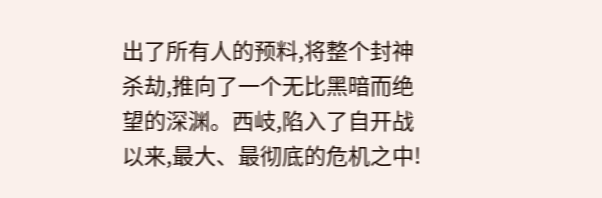出了所有人的预料,将整个封神杀劫,推向了一个无比黑暗而绝望的深渊。西岐,陷入了自开战以来,最大、最彻底的危机之中!